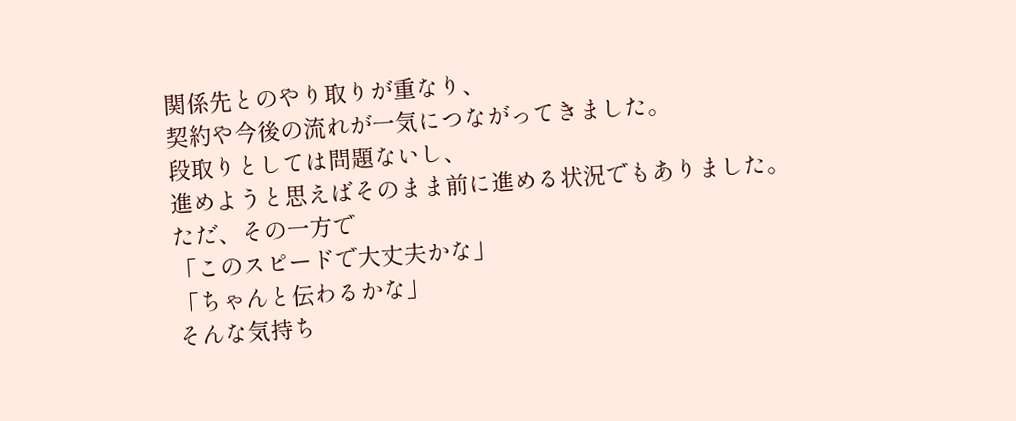関係先とのやり取りが重なり、
契約や今後の流れが一気につながってきました。
段取りとしては問題ないし、
進めようと思えばそのまま前に進める状況でもありました。
ただ、その一方で
「このスピードで大丈夫かな」
「ちゃんと伝わるかな」
そんな気持ち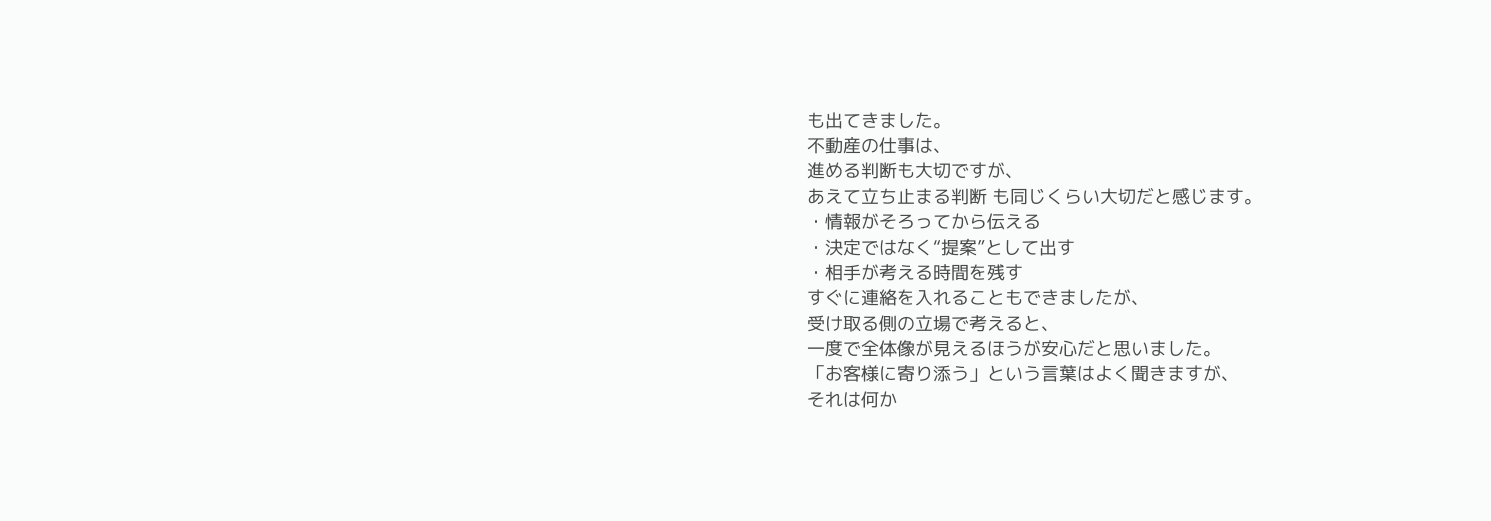も出てきました。
不動産の仕事は、
進める判断も大切ですが、
あえて立ち止まる判断 も同じくらい大切だと感じます。
・情報がそろってから伝える
・決定ではなく“提案”として出す
・相手が考える時間を残す
すぐに連絡を入れることもできましたが、
受け取る側の立場で考えると、
一度で全体像が見えるほうが安心だと思いました。
「お客様に寄り添う」という言葉はよく聞きますが、
それは何か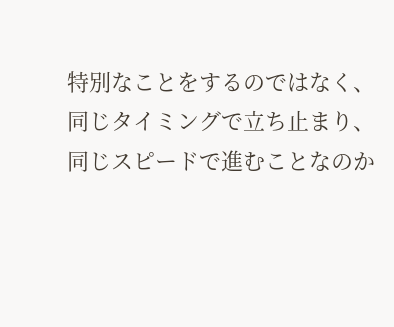特別なことをするのではなく、
同じタイミングで立ち止まり、
同じスピードで進むことなのか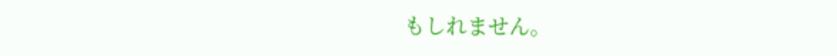もしれません。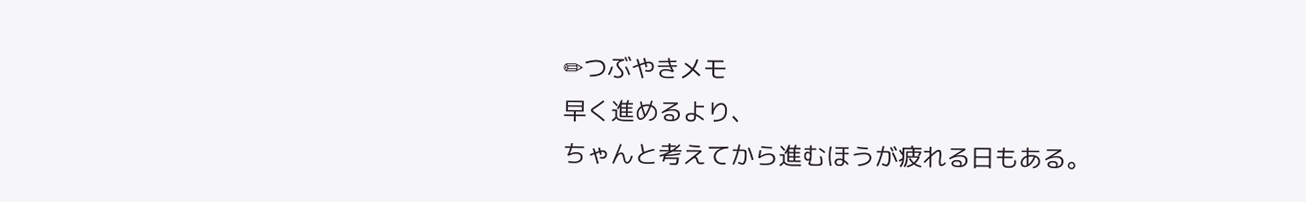✏つぶやきメモ
早く進めるより、
ちゃんと考えてから進むほうが疲れる日もある。